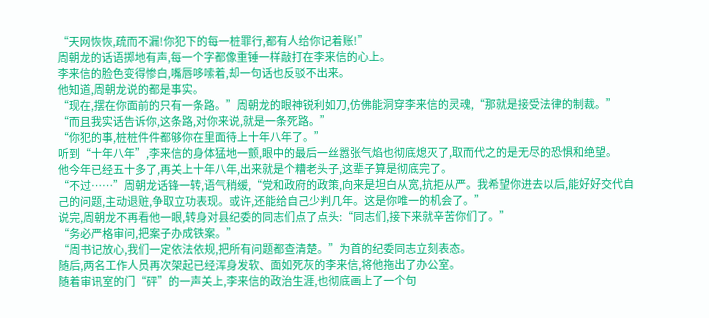“天网恢恢,疏而不漏!你犯下的每一桩罪行,都有人给你记着账!”
周朝龙的话语掷地有声,每一个字都像重锤一样敲打在李来信的心上。
李来信的脸色变得惨白,嘴唇哆嗦着,却一句话也反驳不出来。
他知道,周朝龙说的都是事实。
“现在,摆在你面前的只有一条路。”周朝龙的眼神锐利如刀,仿佛能洞穿李来信的灵魂,“那就是接受法律的制裁。”
“而且我实话告诉你,这条路,对你来说,就是一条死路。”
“你犯的事,桩桩件件都够你在里面待上十年八年了。”
听到“十年八年”,李来信的身体猛地一颤,眼中的最后一丝嚣张气焰也彻底熄灭了,取而代之的是无尽的恐惧和绝望。
他今年已经五十多了,再关上十年八年,出来就是个糟老头子,这辈子算是彻底完了。
“不过……”周朝龙话锋一转,语气稍缓,“党和政府的政策,向来是坦白从宽,抗拒从严。我希望你进去以后,能好好交代自己的问题,主动退赃,争取立功表现。或许,还能给自己少判几年。这是你唯一的机会了。”
说完,周朝龙不再看他一眼,转身对县纪委的同志们点了点头:“同志们,接下来就辛苦你们了。”
“务必严格审问,把案子办成铁案。”
“周书记放心,我们一定依法依规,把所有问题都查清楚。”为首的纪委同志立刻表态。
随后,两名工作人员再次架起已经浑身发软、面如死灰的李来信,将他拖出了办公室。
随着审讯室的门“砰”的一声关上,李来信的政治生涯,也彻底画上了一个句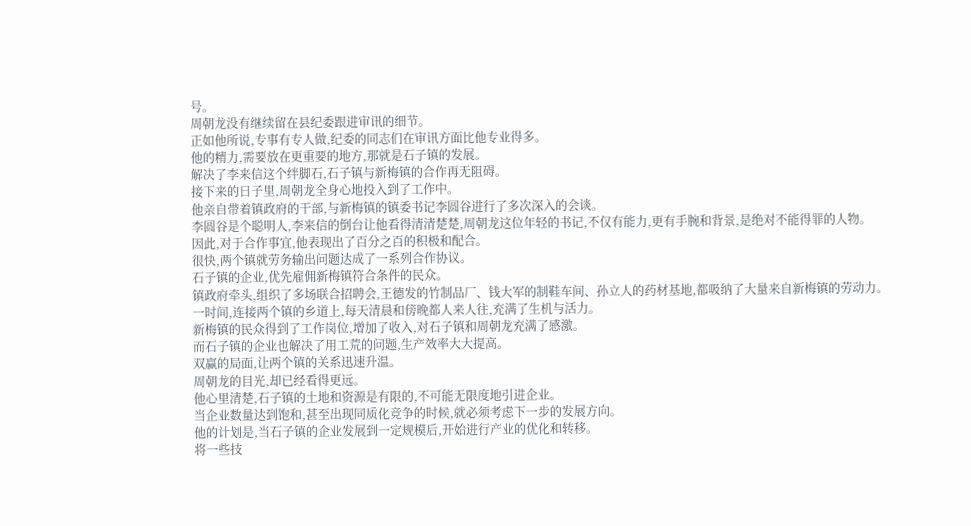号。
周朝龙没有继续留在县纪委跟进审讯的细节。
正如他所说,专事有专人做,纪委的同志们在审讯方面比他专业得多。
他的精力,需要放在更重要的地方,那就是石子镇的发展。
解决了李来信这个绊脚石,石子镇与新梅镇的合作再无阻碍。
接下来的日子里,周朝龙全身心地投入到了工作中。
他亲自带着镇政府的干部,与新梅镇的镇委书记李圆谷进行了多次深入的会谈。
李圆谷是个聪明人,李来信的倒台让他看得清清楚楚,周朝龙这位年轻的书记,不仅有能力,更有手腕和背景,是绝对不能得罪的人物。
因此,对于合作事宜,他表现出了百分之百的积极和配合。
很快,两个镇就劳务输出问题达成了一系列合作协议。
石子镇的企业,优先雇佣新梅镇符合条件的民众。
镇政府牵头,组织了多场联合招聘会,王德发的竹制品厂、钱大军的制鞋车间、孙立人的药材基地,都吸纳了大量来自新梅镇的劳动力。
一时间,连接两个镇的乡道上,每天清晨和傍晚都人来人往,充满了生机与活力。
新梅镇的民众得到了工作岗位,增加了收入,对石子镇和周朝龙充满了感激。
而石子镇的企业也解决了用工荒的问题,生产效率大大提高。
双赢的局面,让两个镇的关系迅速升温。
周朝龙的目光,却已经看得更远。
他心里清楚,石子镇的土地和资源是有限的,不可能无限度地引进企业。
当企业数量达到饱和,甚至出现同质化竞争的时候,就必须考虑下一步的发展方向。
他的计划是,当石子镇的企业发展到一定规模后,开始进行产业的优化和转移。
将一些技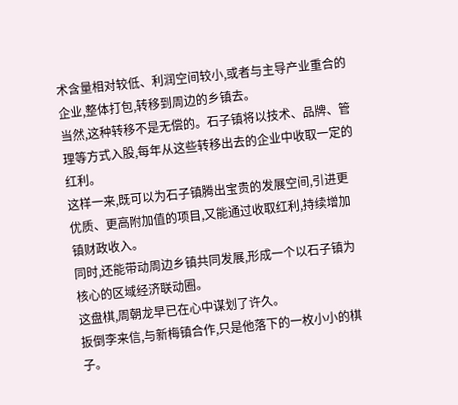术含量相对较低、利润空间较小,或者与主导产业重合的企业,整体打包,转移到周边的乡镇去。
当然,这种转移不是无偿的。石子镇将以技术、品牌、管理等方式入股,每年从这些转移出去的企业中收取一定的红利。
这样一来,既可以为石子镇腾出宝贵的发展空间,引进更优质、更高附加值的项目,又能通过收取红利,持续增加镇财政收入。
同时,还能带动周边乡镇共同发展,形成一个以石子镇为核心的区域经济联动圈。
这盘棋,周朝龙早已在心中谋划了许久。
扳倒李来信,与新梅镇合作,只是他落下的一枚小小的棋子。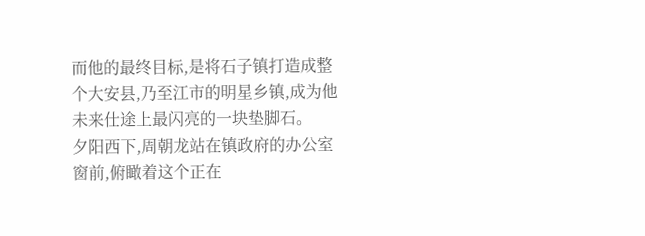而他的最终目标,是将石子镇打造成整个大安县,乃至江市的明星乡镇,成为他未来仕途上最闪亮的一块垫脚石。
夕阳西下,周朝龙站在镇政府的办公室窗前,俯瞰着这个正在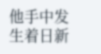他手中发生着日新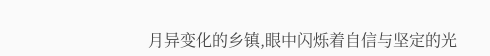月异变化的乡镇,眼中闪烁着自信与坚定的光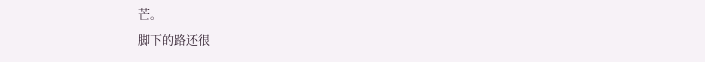芒。
脚下的路还很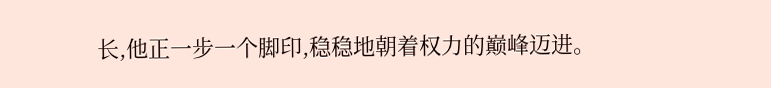长,他正一步一个脚印,稳稳地朝着权力的巅峰迈进。